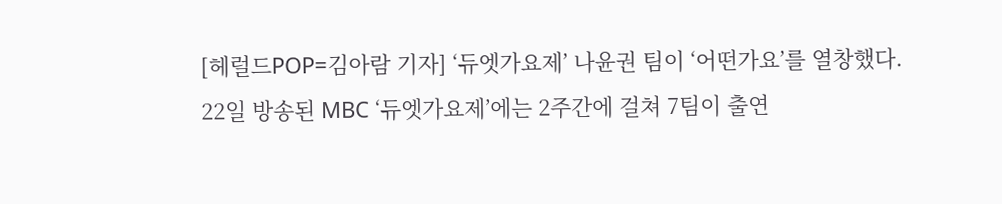[헤럴드POP=김아람 기자] ‘듀엣가요제’ 나윤권 팀이 ‘어떤가요’를 열창했다.
22일 방송된 MBC ‘듀엣가요제’에는 2주간에 걸쳐 7팀이 출연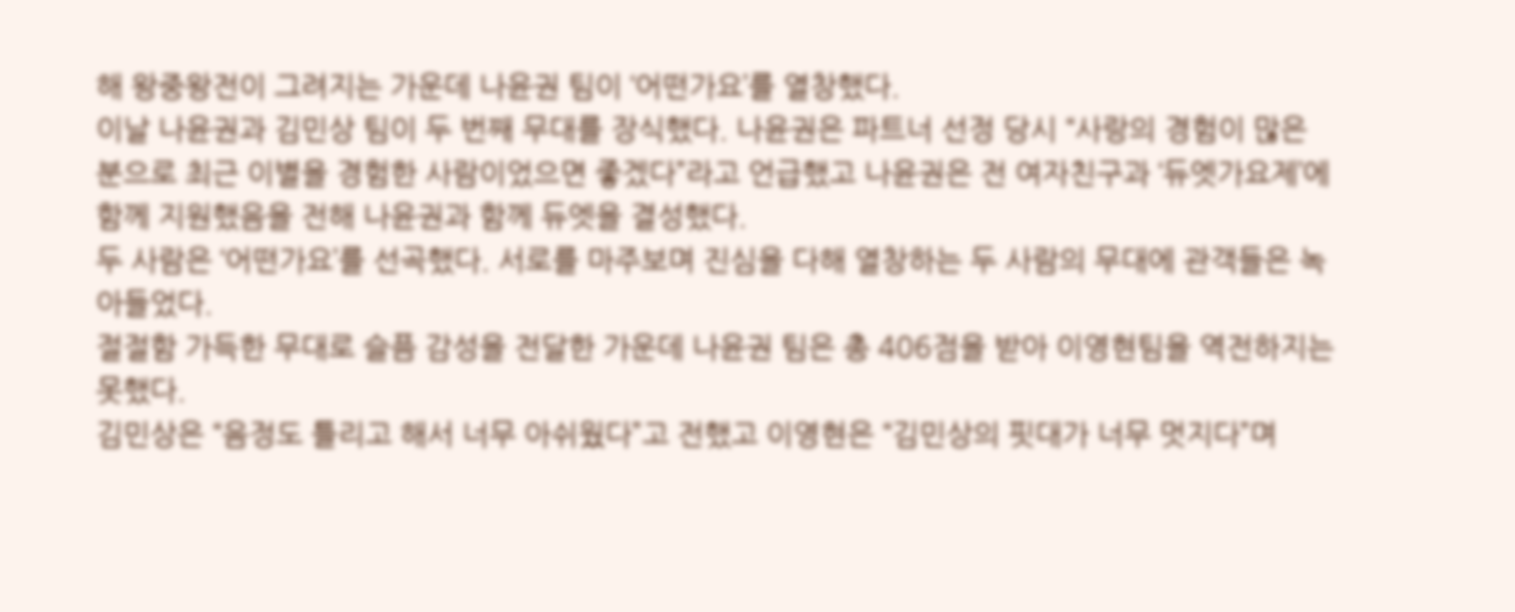해 왕중왕전이 그려지는 가운데 나윤권 팀이 ‘어떤가요’를 열창했다.
이날 나윤권과 김민상 팀이 두 번째 무대를 장식했다. 나윤권은 파트너 선정 당시 “사랑의 경험이 많은 분으로 최근 이별을 경험한 사람이었으면 좋겠다”라고 언급했고 나윤권은 전 여자친구과 ‘듀엣가요제’에 함께 지원했음을 전해 나윤권과 함께 듀엣을 결성했다.
두 사람은 ‘어떤가요’를 선곡했다. 서로를 마주보며 진심을 다해 열창하는 두 사람의 무대에 관객들은 녹아들었다.
절절함 가득한 무대로 슬픔 감성을 전달한 가운데 나윤권 팀은 총 406점을 받아 이영현팀을 역전하지는 못했다.
김민상은 “음정도 틀리고 해서 너무 아쉬웠다”고 전했고 이영현은 “김민상의 핏대가 너무 멋지다”며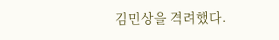김민상을 격려했다.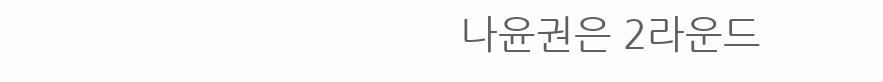나윤권은 2라운드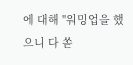에 대해 "워밍업을 했으니 다 쏟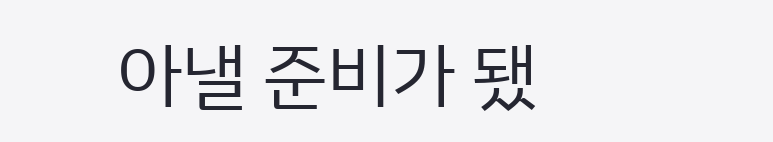아낼 준비가 됐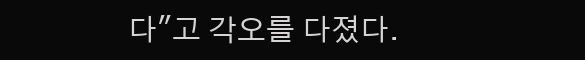다"고 각오를 다졌다.